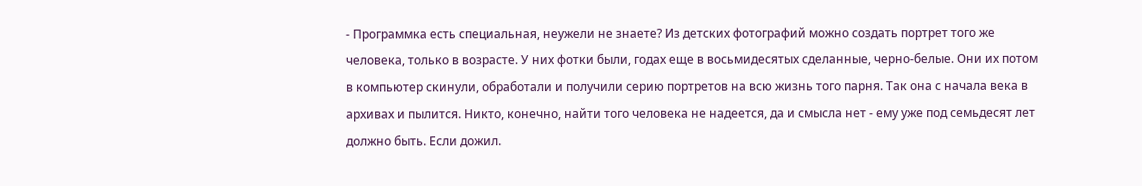- Программка есть специальная, неужели не знаете? Из детских фотографий можно создать портрет того же человека, только в возрасте. У них фотки были, годах еще в восьмидесятых сделанные, черно-белые. Они их потом в компьютер скинули, обработали и получили серию портретов на всю жизнь того парня. Так она с начала века в архивах и пылится. Никто, конечно, найти того человека не надеется, да и смысла нет - ему уже под семьдесят лет должно быть. Если дожил.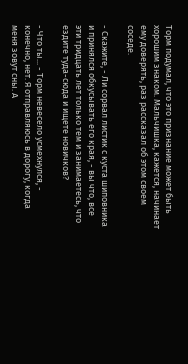Торм подумал, что это признание может быть хорошим знаком. Мальчишка, кажется, начинает ему доверять, раз рассказал об этом своем соседе.

- Скажите, - Ли сорвал листик с куста шиповника и принялся обкусывать его края, - вы что, все эти тридцать лет только тем и занимаетесь, что ездите туда-сюда и ищете новичков?

- Что ты... - Торм невесело усмехнулся, - конечно, нет. Я отправляюсь в дорогу, когда меня зовут сны. А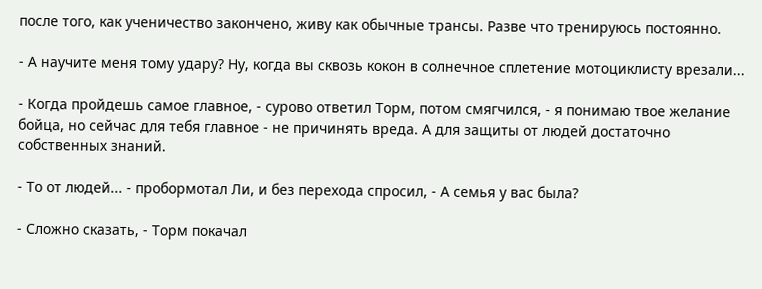после того, как ученичество закончено, живу как обычные трансы. Разве что тренируюсь постоянно.

- А научите меня тому удару? Ну, когда вы сквозь кокон в солнечное сплетение мотоциклисту врезали...

- Когда пройдешь самое главное, - сурово ответил Торм, потом смягчился, - я понимаю твое желание бойца, но сейчас для тебя главное - не причинять вреда. А для защиты от людей достаточно собственных знаний.

- То от людей... - пробормотал Ли, и без перехода спросил, - А семья у вас была?

- Сложно сказать, - Торм покачал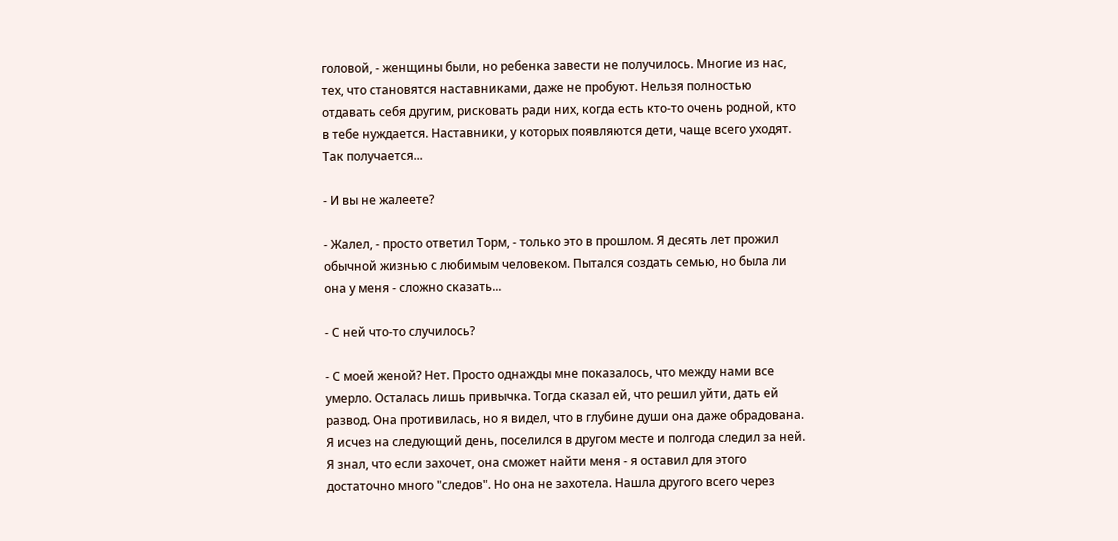головой, - женщины были, но ребенка завести не получилось. Многие из нас, тех, что становятся наставниками, даже не пробуют. Нельзя полностью отдавать себя другим, рисковать ради них, когда есть кто-то очень родной, кто в тебе нуждается. Наставники, у которых появляются дети, чаще всего уходят. Так получается...

- И вы не жалеете?

- Жалел, - просто ответил Торм, - только это в прошлом. Я десять лет прожил обычной жизнью с любимым человеком. Пытался создать семью, но была ли она у меня - сложно сказать...

- С ней что-то случилось?

- С моей женой? Нет. Просто однажды мне показалось, что между нами все умерло. Осталась лишь привычка. Тогда сказал ей, что решил уйти, дать ей развод. Она противилась, но я видел, что в глубине души она даже обрадована. Я исчез на следующий день, поселился в другом месте и полгода следил за ней. Я знал, что если захочет, она сможет найти меня - я оставил для этого достаточно много "следов". Но она не захотела. Нашла другого всего через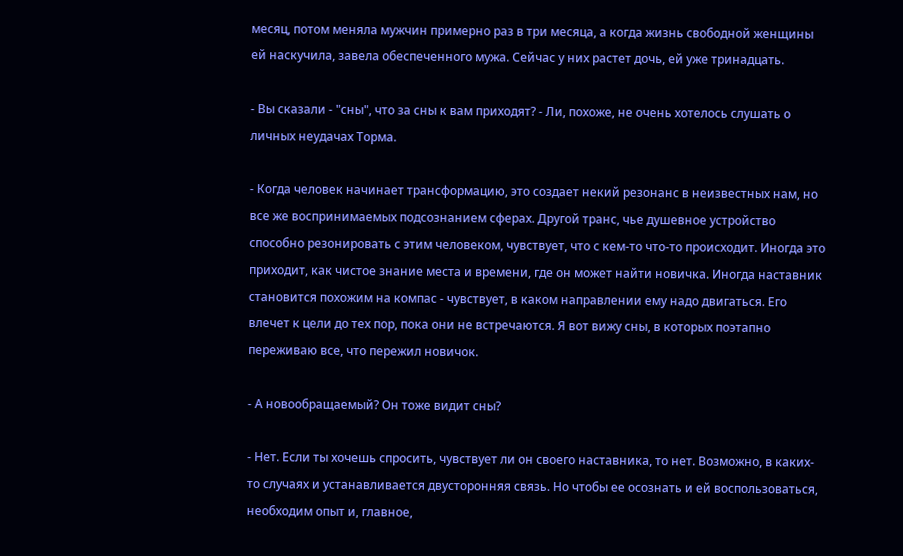месяц, потом меняла мужчин примерно раз в три месяца, а когда жизнь свободной женщины ей наскучила, завела обеспеченного мужа. Сейчас у них растет дочь, ей уже тринадцать.

- Вы сказали - "сны", что за сны к вам приходят? - Ли, похоже, не очень хотелось слушать о личных неудачах Торма.

- Когда человек начинает трансформацию, это создает некий резонанс в неизвестных нам, но все же воспринимаемых подсознанием сферах. Другой транс, чье душевное устройство способно резонировать с этим человеком, чувствует, что с кем-то что-то происходит. Иногда это приходит, как чистое знание места и времени, где он может найти новичка. Иногда наставник становится похожим на компас - чувствует, в каком направлении ему надо двигаться. Его влечет к цели до тех пор, пока они не встречаются. Я вот вижу сны, в которых поэтапно переживаю все, что пережил новичок.

- А новообращаемый? Он тоже видит сны?

- Нет. Если ты хочешь спросить, чувствует ли он своего наставника, то нет. Возможно, в каких-то случаях и устанавливается двусторонняя связь. Но чтобы ее осознать и ей воспользоваться, необходим опыт и, главное,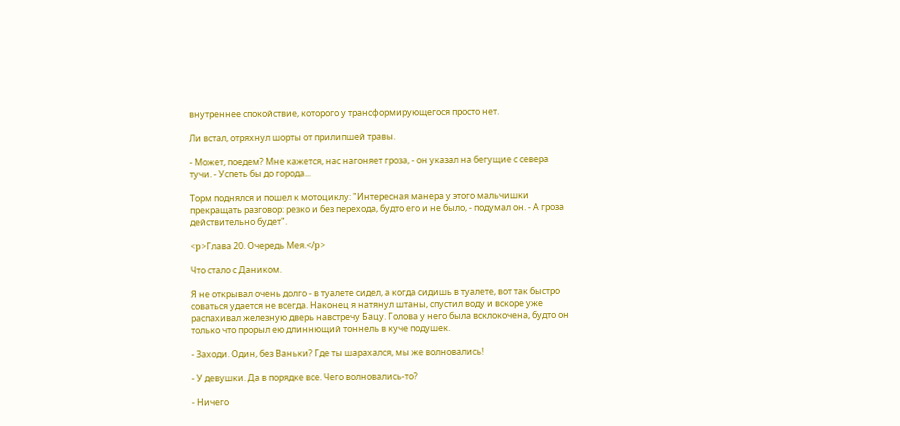внутреннее спокойствие, которого у трансформирующегося просто нет.

Ли встал, отряхнул шорты от прилипшей травы.

- Может, поедем? Мне кажется, нас нагоняет гроза, - он указал на бегущие с севера тучи. - Успеть бы до города...

Торм поднялся и пошел к мотоциклу: "Интересная манера у этого мальчишки прекращать разговор: резко и без перехода, будто его и не было, - подумал он. - А гроза действительно будет".

<p>Глава 20. Очередь Мея.</p>

Что стало с Даником.

Я не открывал очень долго - в туалете сидел, а когда сидишь в туалете, вот так быстро соваться удается не всегда. Наконец я натянул штаны, спустил воду и вскоре уже распахивал железную дверь навстречу Бацу. Голова у него была всклокочена, будто он только что прорыл ею длиннющий тоннель в куче подушек.

- Заходи. Один, без Ваньки? Где ты шарахался, мы же волновались!

- У девушки. Да в порядке все. Чего волновались-то?

- Ничего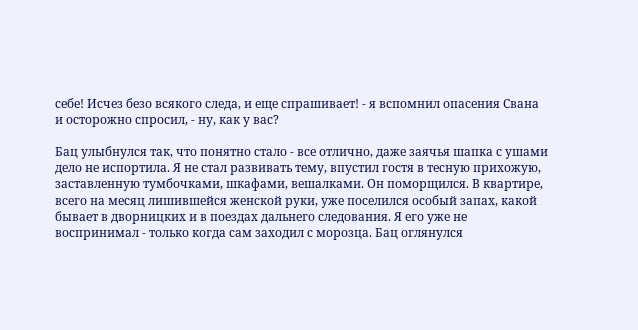себе! Исчез безо всякого следа, и еще спрашивает! - я вспомнил опасения Свана и осторожно спросил, - ну, как у вас?

Бац улыбнулся так, что понятно стало - все отлично, даже заячья шапка с ушами дело не испортила. Я не стал развивать тему, впустил гостя в тесную прихожую, заставленную тумбочками, шкафами, вешалками. Он поморщился. В квартире, всего на месяц лишившейся женской руки, уже поселился особый запах, какой бывает в дворницких и в поездах дальнего следования. Я его уже не воспринимал - только когда сам заходил с морозца. Бац оглянулся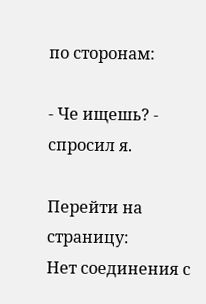по сторонам:

- Че ищешь? - спросил я.

Перейти на страницу:
Нет соединения с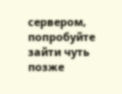сервером, попробуйте зайти чуть позже